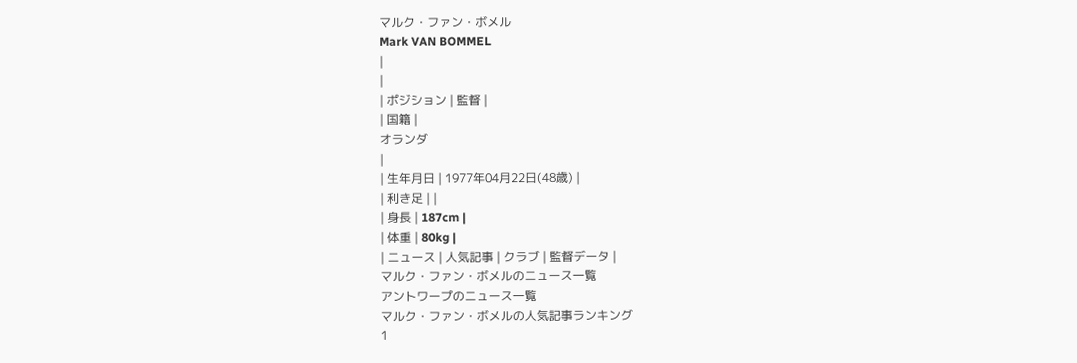マルク・ファン・ボメル
Mark VAN BOMMEL
|
|
| ポジション | 監督 |
| 国籍 |
オランダ
|
| 生年月日 | 1977年04月22日(48歳) |
| 利き足 | |
| 身長 | 187cm |
| 体重 | 80kg |
| ニュース | 人気記事 | クラブ | 監督データ |
マルク・ファン・ボメルのニュース一覧
アントワープのニュース一覧
マルク・ファン・ボメルの人気記事ランキング
1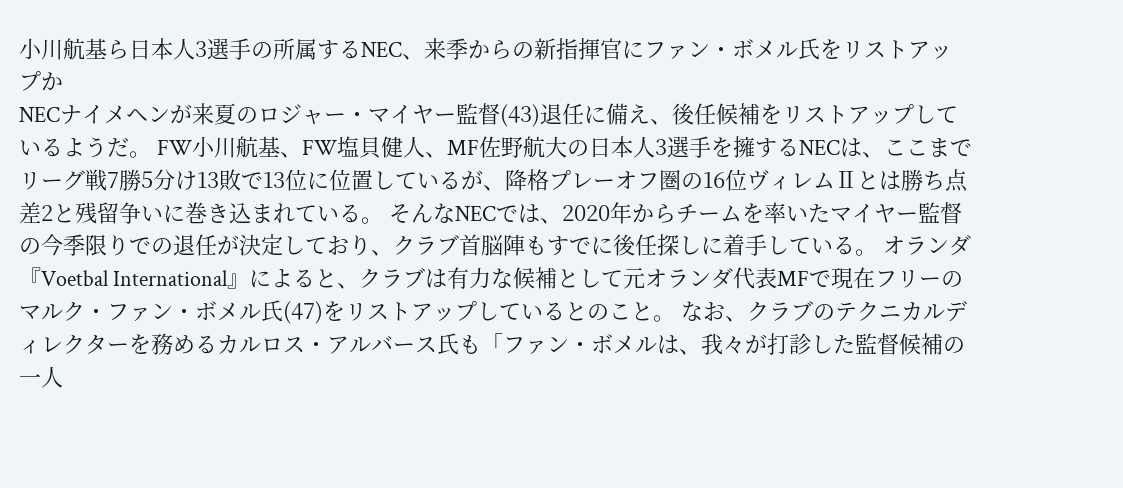小川航基ら日本人3選手の所属するNEC、来季からの新指揮官にファン・ボメル氏をリストアップか
NECナイメヘンが来夏のロジャー・マイヤー監督(43)退任に備え、後任候補をリストアップしているようだ。 FW小川航基、FW塩貝健人、MF佐野航大の日本人3選手を擁するNECは、ここまでリーグ戦7勝5分け13敗で13位に位置しているが、降格プレーオフ圏の16位ヴィレムⅡとは勝ち点差2と残留争いに巻き込まれている。 そんなNECでは、2020年からチームを率いたマイヤー監督の今季限りでの退任が決定しており、クラブ首脳陣もすでに後任探しに着手している。 オランダ『Voetbal International』によると、クラブは有力な候補として元オランダ代表MFで現在フリーのマルク・ファン・ボメル氏(47)をリストアップしているとのこと。 なお、クラブのテクニカルディレクターを務めるカルロス・アルバース氏も「ファン・ボメルは、我々が打診した監督候補の一人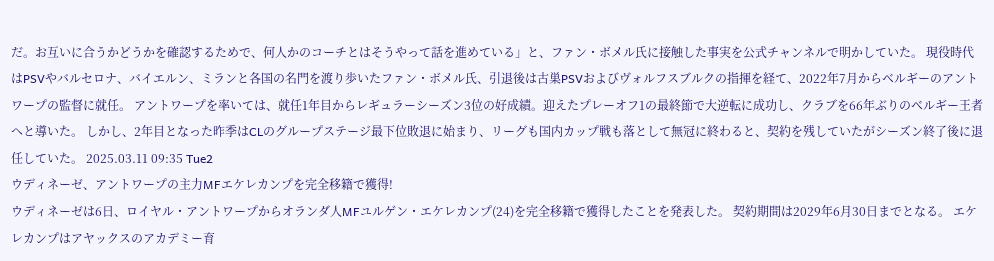だ。お互いに合うかどうかを確認するためで、何人かのコーチとはそうやって話を進めている」と、ファン・ボメル氏に接触した事実を公式チャンネルで明かしていた。 現役時代はPSVやバルセロナ、バイエルン、ミランと各国の名門を渡り歩いたファン・ボメル氏、引退後は古巣PSVおよびヴォルフスブルクの指揮を経て、2022年7月からベルギーのアントワープの監督に就任。 アントワープを率いては、就任1年目からレギュラーシーズン3位の好成績。迎えたプレーオフ1の最終節で大逆転に成功し、クラブを66年ぶりのベルギー王者へと導いた。 しかし、2年目となった昨季はCLのグループステージ最下位敗退に始まり、リーグも国内カップ戦も落として無冠に終わると、契約を残していたがシーズン終了後に退任していた。 2025.03.11 09:35 Tue2
ウディネーゼ、アントワープの主力MFエケレカンプを完全移籍で獲得!
ウディネーゼは6日、ロイヤル・アントワープからオランダ人MFユルゲン・エケレカンプ(24)を完全移籍で獲得したことを発表した。 契約期間は2029年6月30日までとなる。 エケレカンプはアヤックスのアカデミー育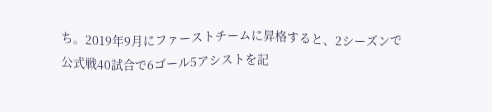ち。2019年9月にファーストチームに昇格すると、2シーズンで公式戦40試合で6ゴール5アシストを記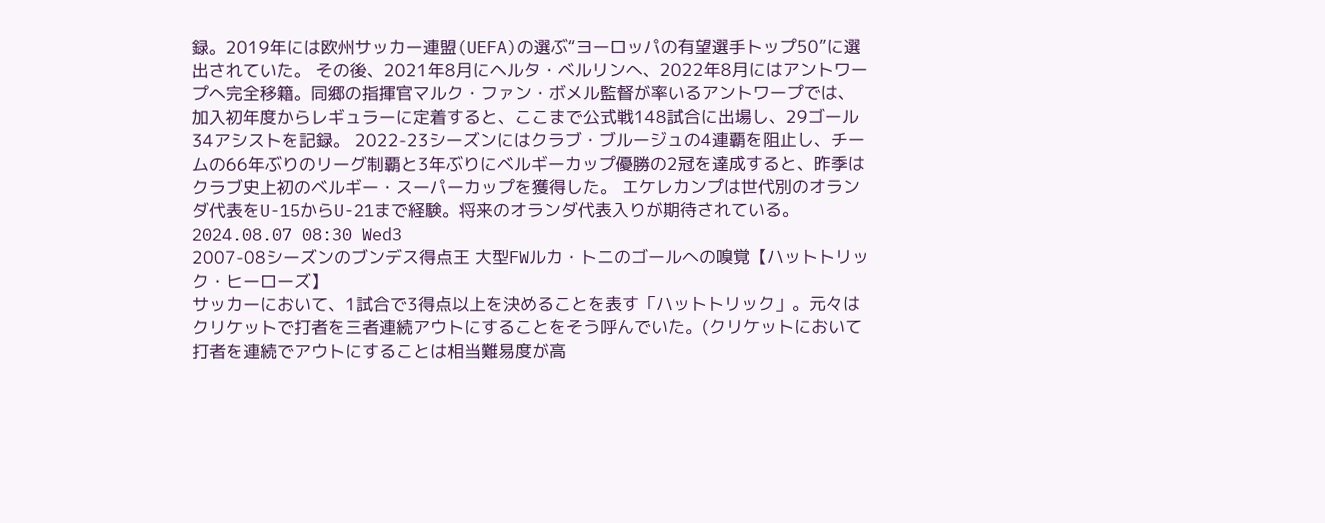録。2019年には欧州サッカー連盟(UEFA)の選ぶ“ヨーロッパの有望選手トップ50”に選出されていた。 その後、2021年8月にヘルタ・ベルリンへ、2022年8月にはアントワープへ完全移籍。同郷の指揮官マルク・ファン・ボメル監督が率いるアントワープでは、加入初年度からレギュラーに定着すると、ここまで公式戦148試合に出場し、29ゴール34アシストを記録。 2022-23シーズンにはクラブ・ブルージュの4連覇を阻止し、チームの66年ぶりのリーグ制覇と3年ぶりにベルギーカップ優勝の2冠を達成すると、昨季はクラブ史上初のベルギー・スーパーカップを獲得した。 エケレカンプは世代別のオランダ代表をU-15からU-21まで経験。将来のオランダ代表入りが期待されている。 2024.08.07 08:30 Wed3
2007-08シーズンのブンデス得点王 大型FWルカ・トニのゴールへの嗅覚【ハットトリック・ヒーローズ】
サッカーにおいて、1試合で3得点以上を決めることを表す「ハットトリック」。元々はクリケットで打者を三者連続アウトにすることをそう呼んでいた。(クリケットにおいて打者を連続でアウトにすることは相当難易度が高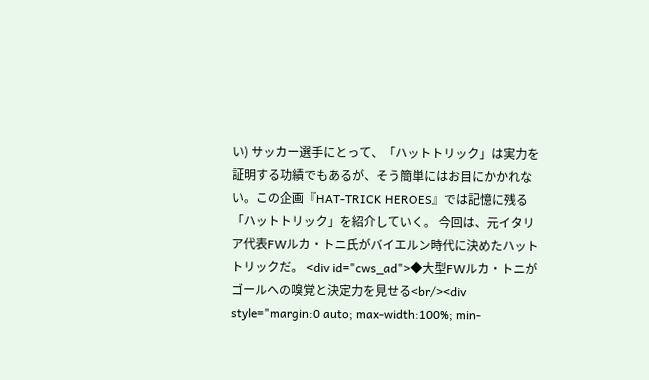い) サッカー選手にとって、「ハットトリック」は実力を証明する功績でもあるが、そう簡単にはお目にかかれない。この企画『HAT-TRICK HEROES』では記憶に残る「ハットトリック」を紹介していく。 今回は、元イタリア代表FWルカ・トニ氏がバイエルン時代に決めたハットトリックだ。 <div id="cws_ad">◆大型FWルカ・トニがゴールへの嗅覚と決定力を見せる<br/><div style="margin:0 auto; max-width:100%; min-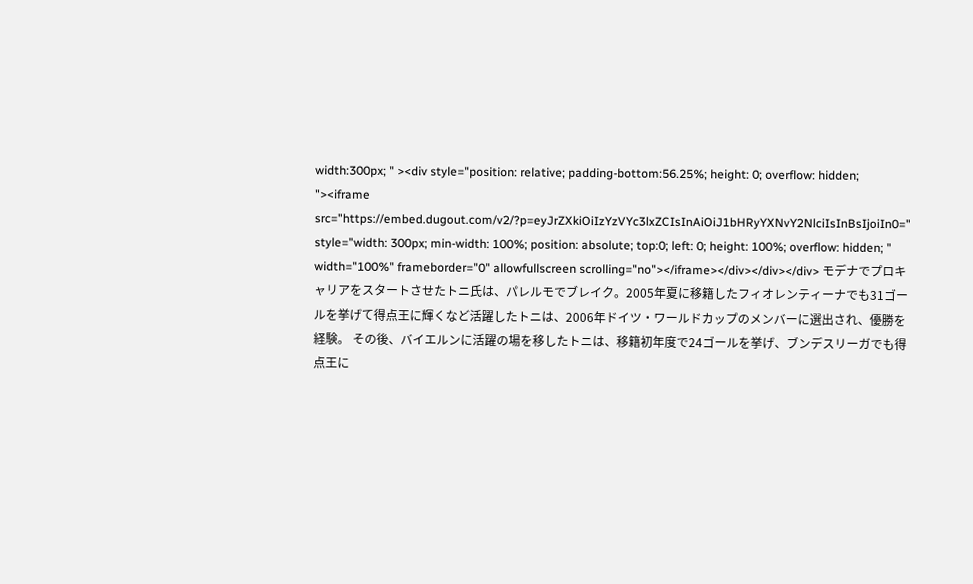width:300px; " ><div style="position: relative; padding-bottom:56.25%; height: 0; overflow: hidden; "><iframe src="https://embed.dugout.com/v2/?p=eyJrZXkiOiIzYzVYc3lxZCIsInAiOiJ1bHRyYXNvY2NlciIsInBsIjoiIn0=" style="width: 300px; min-width: 100%; position: absolute; top:0; left: 0; height: 100%; overflow: hidden; " width="100%" frameborder="0" allowfullscreen scrolling="no"></iframe></div></div></div> モデナでプロキャリアをスタートさせたトニ氏は、パレルモでブレイク。2005年夏に移籍したフィオレンティーナでも31ゴールを挙げて得点王に輝くなど活躍したトニは、2006年ドイツ・ワールドカップのメンバーに選出され、優勝を経験。 その後、バイエルンに活躍の場を移したトニは、移籍初年度で24ゴールを挙げ、ブンデスリーガでも得点王に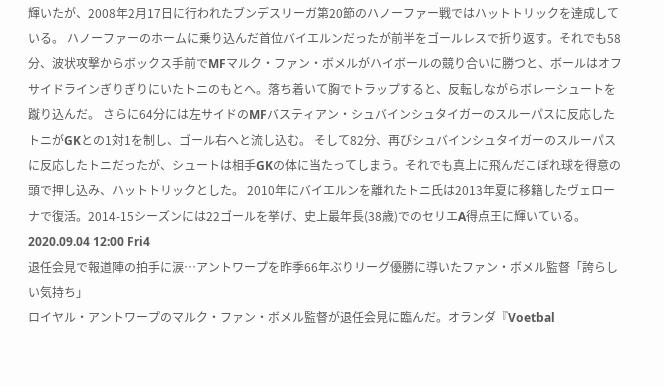輝いたが、2008年2月17日に行われたブンデスリーガ第20節のハノーファー戦ではハットトリックを達成している。 ハノーファーのホームに乗り込んだ首位バイエルンだったが前半をゴールレスで折り返す。それでも58分、波状攻撃からボックス手前でMFマルク・ファン・ボメルがハイボールの競り合いに勝つと、ボールはオフサイドラインぎりぎりにいたトニのもとへ。落ち着いて胸でトラップすると、反転しながらボレーシュートを蹴り込んだ。 さらに64分には左サイドのMFバスティアン・シュバインシュタイガーのスルーパスに反応したトニがGKとの1対1を制し、ゴール右へと流し込む。 そして82分、再びシュバインシュタイガーのスルーパスに反応したトニだったが、シュートは相手GKの体に当たってしまう。それでも真上に飛んだこぼれ球を得意の頭で押し込み、ハットトリックとした。 2010年にバイエルンを離れたトニ氏は2013年夏に移籍したヴェローナで復活。2014-15シーズンには22ゴールを挙げ、史上最年長(38歳)でのセリエA得点王に輝いている。 2020.09.04 12:00 Fri4
退任会見で報道陣の拍手に涙…アントワープを昨季66年ぶりリーグ優勝に導いたファン・ボメル監督「誇らしい気持ち」
ロイヤル・アントワープのマルク・ファン・ボメル監督が退任会見に臨んだ。オランダ『Voetbal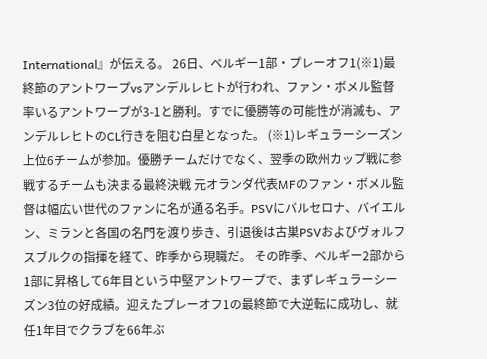International』が伝える。 26日、ベルギー1部・プレーオフ1(※1)最終節のアントワープvsアンデルレヒトが行われ、ファン・ボメル監督率いるアントワープが3-1と勝利。すでに優勝等の可能性が消滅も、アンデルレヒトのCL行きを阻む白星となった。 (※1)レギュラーシーズン上位6チームが参加。優勝チームだけでなく、翌季の欧州カップ戦に参戦するチームも決まる最終決戦 元オランダ代表MFのファン・ボメル監督は幅広い世代のファンに名が通る名手。PSVにバルセロナ、バイエルン、ミランと各国の名門を渡り歩き、引退後は古巣PSVおよびヴォルフスブルクの指揮を経て、昨季から現職だ。 その昨季、ベルギー2部から1部に昇格して6年目という中堅アントワープで、まずレギュラーシーズン3位の好成績。迎えたプレーオフ1の最終節で大逆転に成功し、就任1年目でクラブを66年ぶ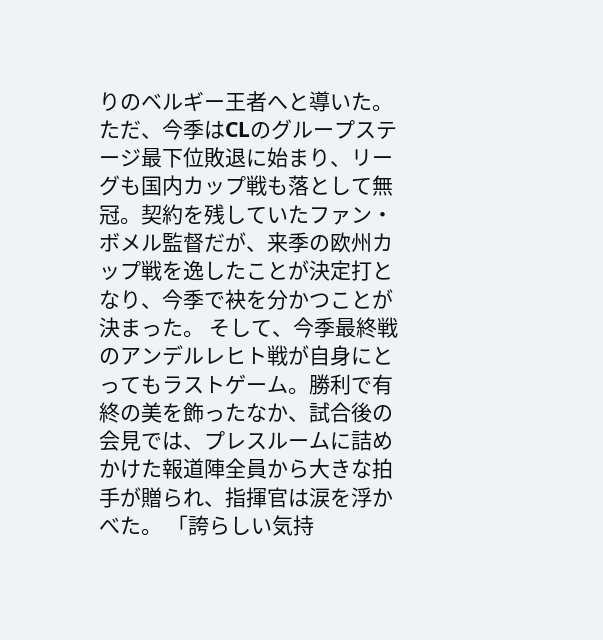りのベルギー王者へと導いた。 ただ、今季はCLのグループステージ最下位敗退に始まり、リーグも国内カップ戦も落として無冠。契約を残していたファン・ボメル監督だが、来季の欧州カップ戦を逸したことが決定打となり、今季で袂を分かつことが決まった。 そして、今季最終戦のアンデルレヒト戦が自身にとってもラストゲーム。勝利で有終の美を飾ったなか、試合後の会見では、プレスルームに詰めかけた報道陣全員から大きな拍手が贈られ、指揮官は涙を浮かべた。 「誇らしい気持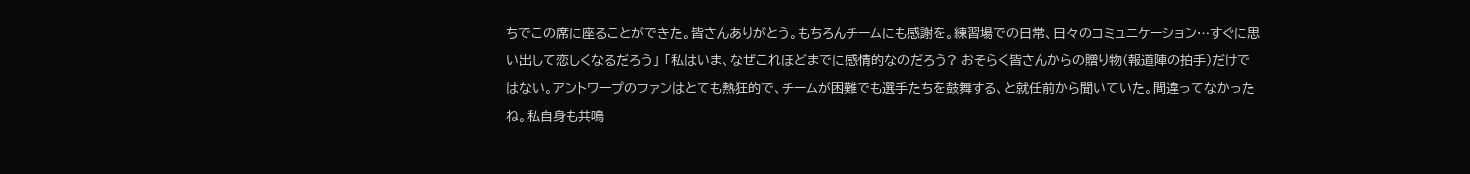ちでこの席に座ることができた。皆さんありがとう。もちろんチームにも感謝を。練習場での日常、日々のコミュニケーション…すぐに思い出して恋しくなるだろう」 「私はいま、なぜこれほどまでに感情的なのだろう? おそらく皆さんからの贈り物(報道陣の拍手)だけではない。アントワープのファンはとても熱狂的で、チームが困難でも選手たちを鼓舞する、と就任前から聞いていた。間違ってなかったね。私自身も共鳴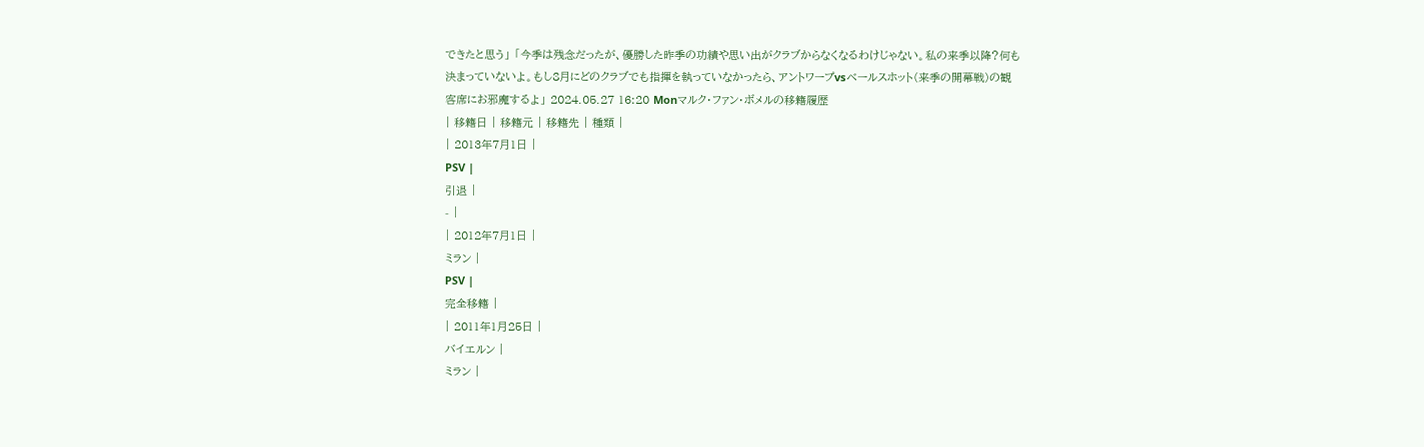できたと思う」 「今季は残念だったが、優勝した昨季の功績や思い出がクラブからなくなるわけじゃない。私の来季以降?何も決まっていないよ。もし8月にどのクラブでも指揮を執っていなかったら、アントワープvsベールスホット(来季の開幕戦)の観客席にお邪魔するよ」 2024.05.27 16:20 Monマルク・ファン・ボメルの移籍履歴
| 移籍日 | 移籍元 | 移籍先 | 種類 |
| 2013年7月1日 |
PSV |
引退 |
- |
| 2012年7月1日 |
ミラン |
PSV |
完全移籍 |
| 2011年1月25日 |
バイエルン |
ミラン |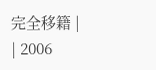完全移籍 |
| 2006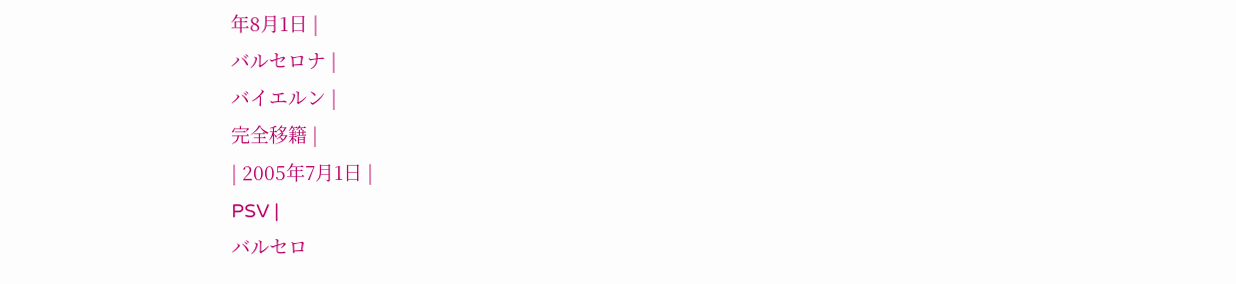年8月1日 |
バルセロナ |
バイエルン |
完全移籍 |
| 2005年7月1日 |
PSV |
バルセロ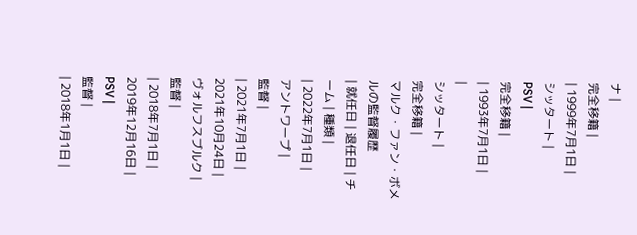ナ |
完全移籍 |
| 1999年7月1日 |
シッタート |
PSV |
完全移籍 |
| 1993年7月1日 |
|
シッタート |
完全移籍 |
マルク・ファン・ボメルの監督履歴
| 就任日 | 退任日 | チーム | 種類 |
| 2022年7月1日 |
アントワープ |
監督 |
| 2021年7月1日 | 2021年10月24日 |
ヴォルフスブルク |
監督 |
| 2018年7月1日 | 2019年12月16日 |
PSV |
監督 |
| 2018年1月1日 |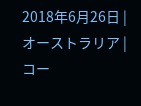2018年6月26日 |
オーストラリア |
コー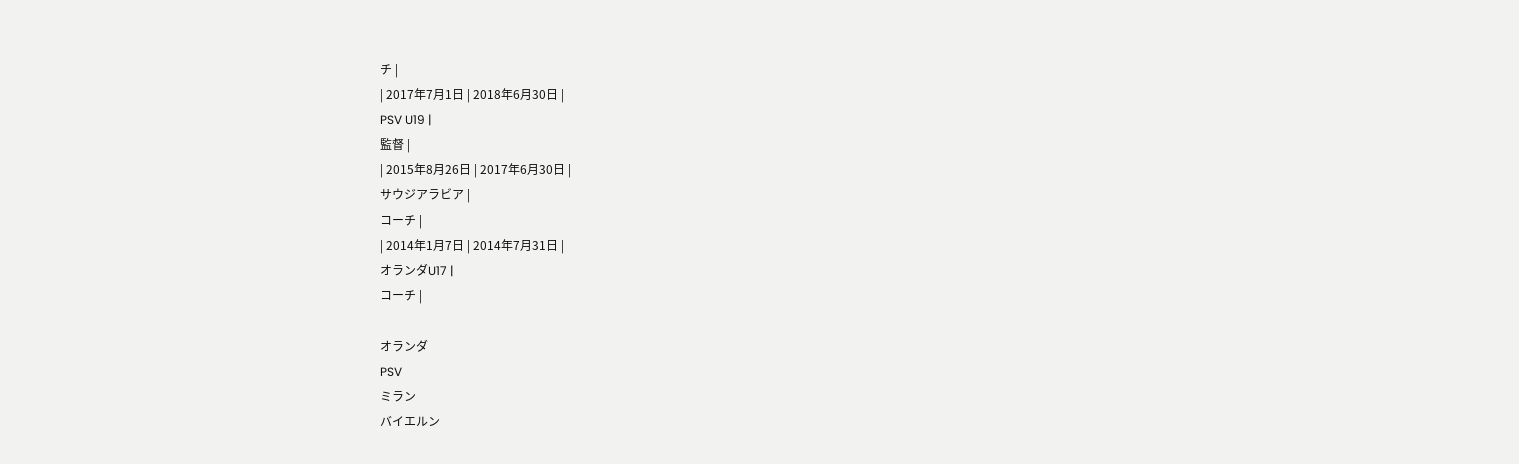チ |
| 2017年7月1日 | 2018年6月30日 |
PSV U19 |
監督 |
| 2015年8月26日 | 2017年6月30日 |
サウジアラビア |
コーチ |
| 2014年1月7日 | 2014年7月31日 |
オランダU17 |
コーチ |

オランダ
PSV
ミラン
バイエルン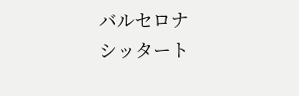バルセロナ
シッタート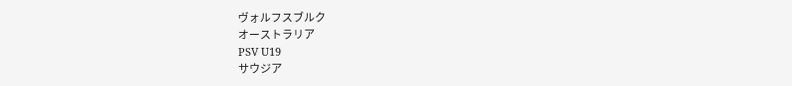ヴォルフスブルク
オーストラリア
PSV U19
サウジア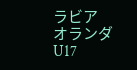ラビア
オランダU17